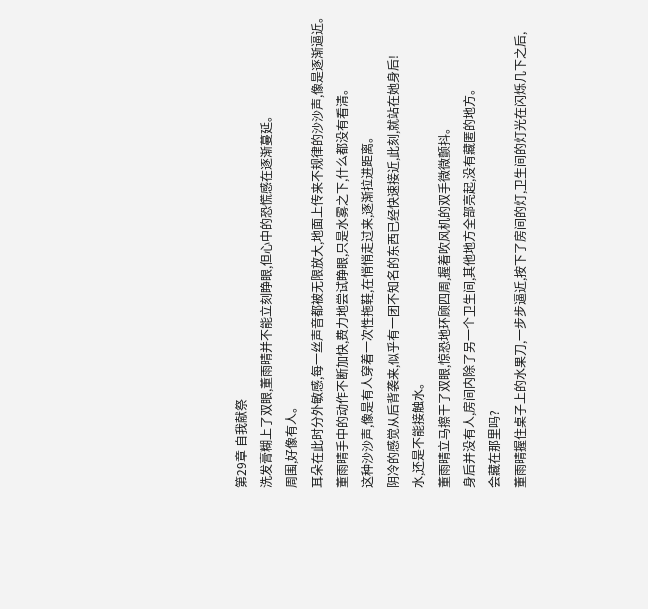第29章 自我献祭
洗发膏糊上了双眼,董雨晴并不能立刻睁眼,但心中的恐慌感在逐渐蔓延。
周围,好像有人。
耳朵在此时分外敏感,每一丝声音都被无限放大,地面上传来不规律的沙沙声,像是逐渐逼近。
董雨晴手中的动作不断加快,费力地尝试睁眼,只是水雾之下,什么都没有看清。
这种沙沙声,像是有人穿着一次性拖鞋,在悄悄走过来,逐渐拉进距离。
阴冷的感觉从后背袭来,似乎有一团不知名的东西已经快速接近,此刻,就站在她身后!
水,还是不能接触水。
董雨晴立马擦干了双眼,惊恐地环顾四周,握着吹风机的双手微微颤抖。
身后并没有人,房间内除了另一个卫生间,其他地方全部亮起,没有藏匿的地方。
会藏在那里吗?
董雨晴握住桌子上的水果刀,一步步逼近,按下了房间的灯,卫生间的灯光在闪烁几下之后,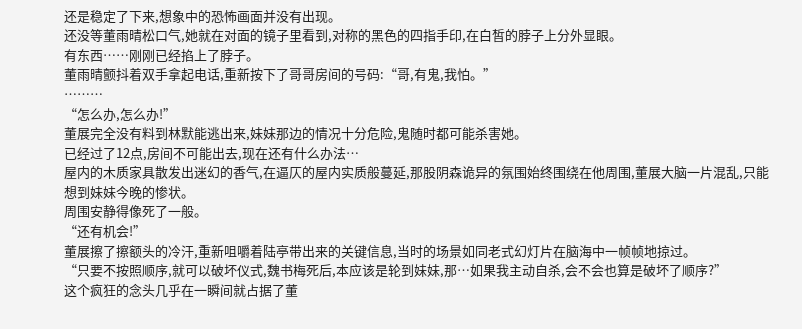还是稳定了下来,想象中的恐怖画面并没有出现。
还没等董雨晴松口气,她就在对面的镜子里看到,对称的黑色的四指手印,在白皙的脖子上分外显眼。
有东西……刚刚已经掐上了脖子。
董雨晴颤抖着双手拿起电话,重新按下了哥哥房间的号码:“哥,有鬼,我怕。”
………
“怎么办,怎么办!”
董展完全没有料到林默能逃出来,妹妹那边的情况十分危险,鬼随时都可能杀害她。
已经过了12点,房间不可能出去,现在还有什么办法…
屋内的木质家具散发出迷幻的香气,在逼仄的屋内实质般蔓延,那股阴森诡异的氛围始终围绕在他周围,董展大脑一片混乱,只能想到妹妹今晚的惨状。
周围安静得像死了一般。
“还有机会!”
董展擦了擦额头的冷汗,重新咀嚼着陆亭带出来的关键信息,当时的场景如同老式幻灯片在脑海中一帧帧地掠过。
“只要不按照顺序,就可以破坏仪式,魏书梅死后,本应该是轮到妹妹,那…如果我主动自杀,会不会也算是破坏了顺序?”
这个疯狂的念头几乎在一瞬间就占据了董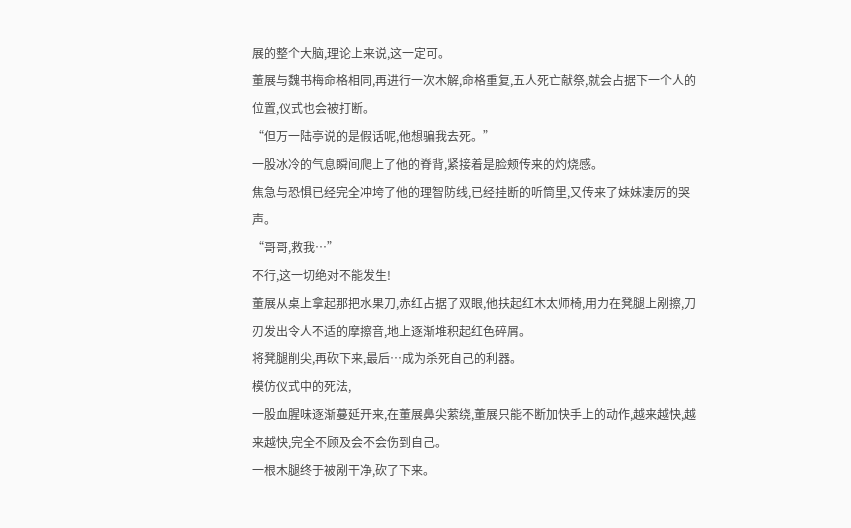展的整个大脑,理论上来说,这一定可。
董展与魏书梅命格相同,再进行一次木解,命格重复,五人死亡献祭,就会占据下一个人的位置,仪式也会被打断。
“但万一陆亭说的是假话呢,他想骗我去死。”
一股冰冷的气息瞬间爬上了他的脊背,紧接着是脸颊传来的灼烧感。
焦急与恐惧已经完全冲垮了他的理智防线,已经挂断的听筒里,又传来了妹妹凄厉的哭声。
“哥哥,救我…”
不行,这一切绝对不能发生!
董展从桌上拿起那把水果刀,赤红占据了双眼,他扶起红木太师椅,用力在凳腿上剐擦,刀刃发出令人不适的摩擦音,地上逐渐堆积起红色碎屑。
将凳腿削尖,再砍下来,最后…成为杀死自己的利器。
模仿仪式中的死法,
一股血腥味逐渐蔓延开来,在董展鼻尖萦绕,董展只能不断加快手上的动作,越来越快,越来越快,完全不顾及会不会伤到自己。
一根木腿终于被剐干净,砍了下来。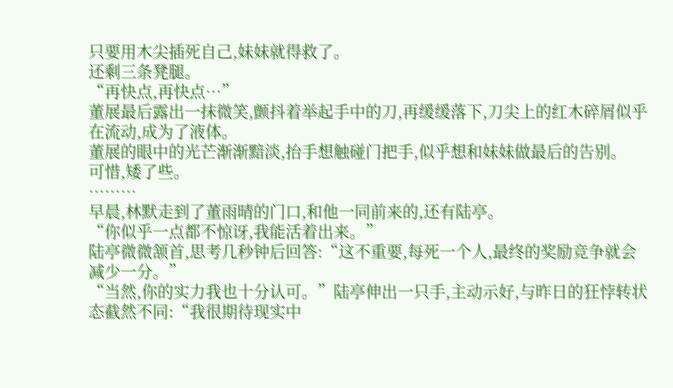只要用木尖插死自己,妹妹就得救了。
还剩三条凳腿。
“再快点,再快点…”
董展最后露出一抹微笑,颤抖着举起手中的刀,再缓缓落下,刀尖上的红木碎屑似乎在流动,成为了液体。
董展的眼中的光芒渐渐黯淡,抬手想触碰门把手,似乎想和妹妹做最后的告别。
可惜,矮了些。
………
早晨,林默走到了董雨晴的门口,和他一同前来的,还有陆亭。
“你似乎一点都不惊讶,我能活着出来。”
陆亭微微颔首,思考几秒钟后回答:“这不重要,每死一个人,最终的奖励竞争就会减少一分。”
“当然,你的实力我也十分认可。”陆亭伸出一只手,主动示好,与昨日的狂悖转状态截然不同:“我很期待现实中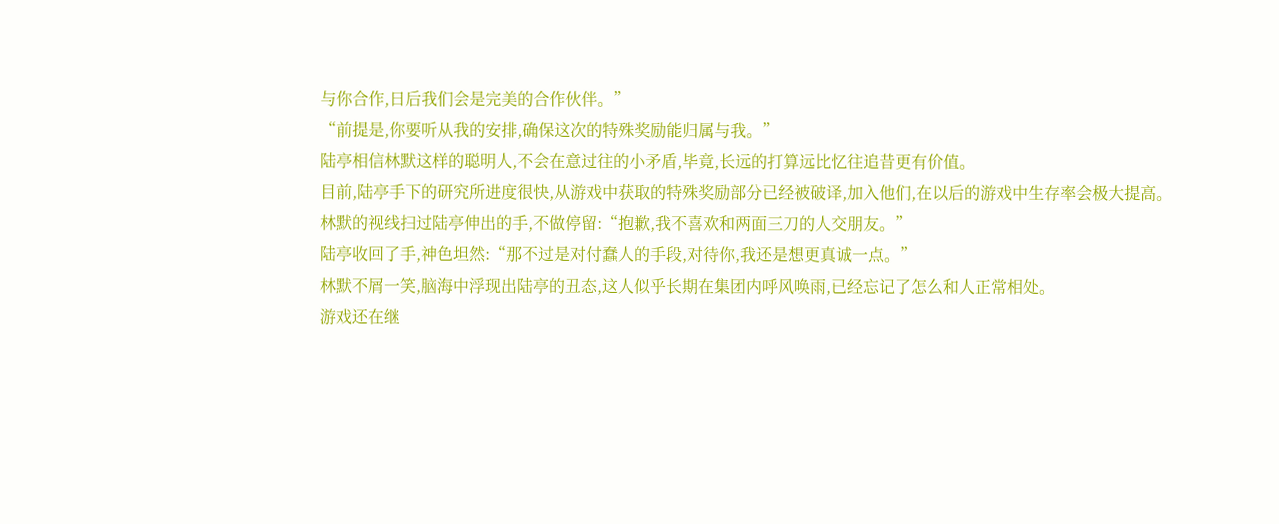与你合作,日后我们会是完美的合作伙伴。”
“前提是,你要听从我的安排,确保这次的特殊奖励能归属与我。”
陆亭相信林默这样的聪明人,不会在意过往的小矛盾,毕竟,长远的打算远比忆往追昔更有价值。
目前,陆亭手下的研究所进度很快,从游戏中获取的特殊奖励部分已经被破译,加入他们,在以后的游戏中生存率会极大提高。
林默的视线扫过陆亭伸出的手,不做停留:“抱歉,我不喜欢和两面三刀的人交朋友。”
陆亭收回了手,神色坦然:“那不过是对付蠢人的手段,对待你,我还是想更真诚一点。”
林默不屑一笑,脑海中浮现出陆亭的丑态,这人似乎长期在集团内呼风唤雨,已经忘记了怎么和人正常相处。
游戏还在继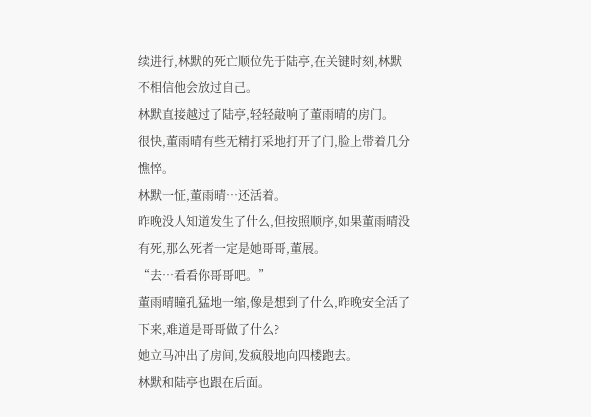续进行,林默的死亡顺位先于陆亭,在关键时刻,林默不相信他会放过自己。
林默直接越过了陆亭,轻轻敲响了董雨晴的房门。
很快,董雨晴有些无精打采地打开了门,脸上带着几分憔悴。
林默一怔,董雨晴…还活着。
昨晚没人知道发生了什么,但按照顺序,如果董雨晴没有死,那么死者一定是她哥哥,董展。
“去…看看你哥哥吧。”
董雨晴瞳孔猛地一缩,像是想到了什么,昨晚安全活了下来,难道是哥哥做了什么?
她立马冲出了房间,发疯般地向四楼跑去。
林默和陆亭也跟在后面。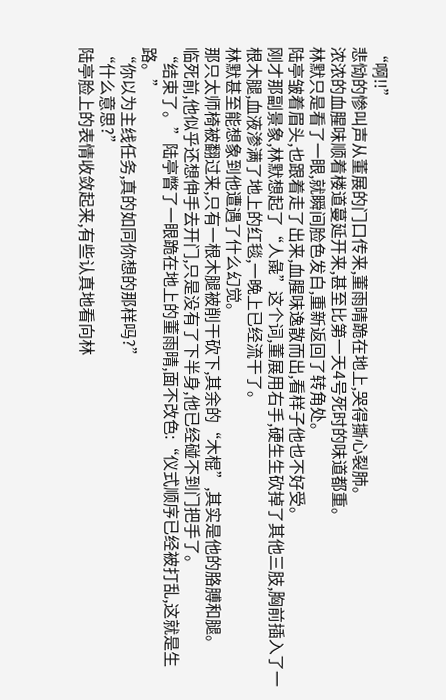“啊!!”
悲恸的惨叫声从董展的门口传来,董雨晴跪在地上,哭得撕心裂肺。
浓浓的血腥味顺着楼道蔓延开来,甚至比第一天4号死时的味道都重。
林默只是看了一眼,就瞬间脸色发白,重新返回了转角处。
陆亭皱着眉头,也跟着走了出来,血腥味逸散而出,看样子他也不好受。
刚才那副景象,林默想起了“人彘”这个词,董展用右手,硬生生砍掉了其他三肢,胸前插入了一根木腿,血液渗满了地上的红毯,一晚上已经流干了。
林默甚至能想象到他遭遇了什么幻觉。
那只太师椅被翻过来,只有一根木腿被削干砍下,其余的“木棍”,其实是他的胳膊和腿。
临死前,他似乎还想伸手去开门,只是没有了下半身,他已经碰不到门把手了。
“结束了。”陆亭瞥了一眼跪在地上的董雨晴,面不改色:“仪式顺序已经被打乱,这就是生路。”
“你以为主线任务,真的如同你想的那样吗?”
“什么意思?”
陆亭脸上的表情收敛起来,有些认真地看向林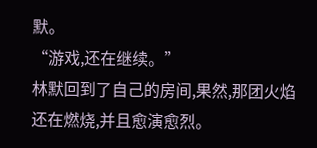默。
“游戏,还在继续。”
林默回到了自己的房间,果然,那团火焰还在燃烧,并且愈演愈烈。